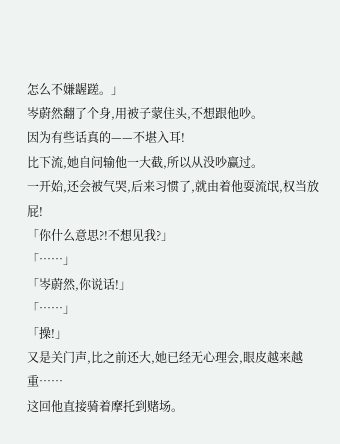怎么不嫌龌蹉。」
岑蔚然翻了个身,用被子蒙住头,不想跟他吵。
因为有些话真的——不堪入耳!
比下流,她自问输他一大截,所以从没吵赢过。
一开始,还会被气哭,后来习惯了,就由着他耍流氓,权当放屁!
「你什么意思?!不想见我?」
「……」
「岑蔚然,你说话!」
「……」
「操!」
又是关门声,比之前还大,她已经无心理会,眼皮越来越重……
这回他直接骑着摩托到赌场。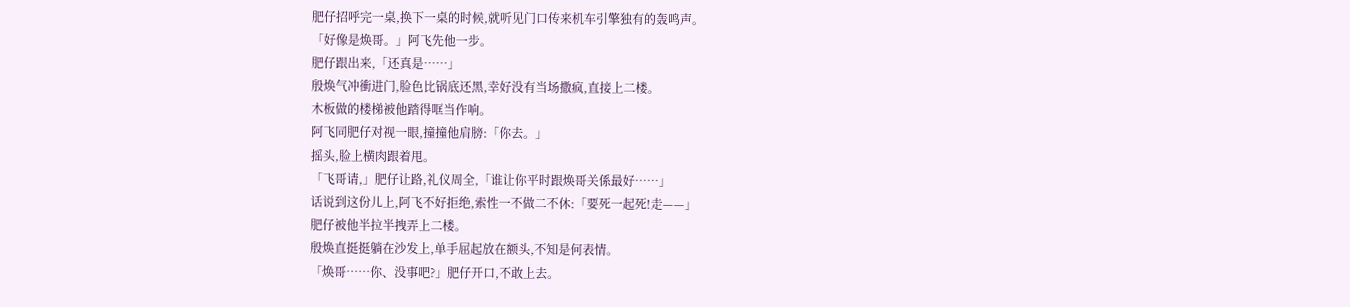肥仔招呼完一桌,换下一桌的时候,就听见门口传来机车引擎独有的轰鸣声。
「好像是焕哥。」阿飞先他一步。
肥仔跟出来,「还真是……」
殷焕气冲衝进门,脸色比锅底还黑,幸好没有当场撒疯,直接上二楼。
木板做的楼梯被他踏得哐当作响。
阿飞同肥仔对视一眼,撞撞他肩膀:「你去。」
摇头,脸上横肉跟着甩。
「飞哥请,」肥仔让路,礼仪周全,「谁让你平时跟焕哥关係最好……」
话说到这份儿上,阿飞不好拒绝,索性一不做二不休:「要死一起死!走——」
肥仔被他半拉半拽弄上二楼。
殷焕直挺挺躺在沙发上,单手屈起放在额头,不知是何表情。
「焕哥……你、没事吧?」肥仔开口,不敢上去。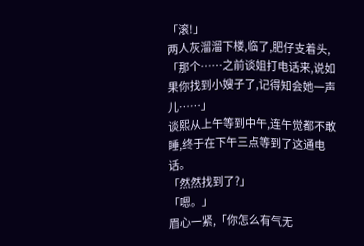「滚!」
两人灰溜溜下楼,临了,肥仔支着头,「那个……之前谈姐打电话来,说如果你找到小嫂子了,记得知会她一声儿……」
谈熙从上午等到中午,连午觉都不敢睡,终于在下午三点等到了这通电话。
「然然找到了?」
「嗯。」
眉心一紧,「你怎么有气无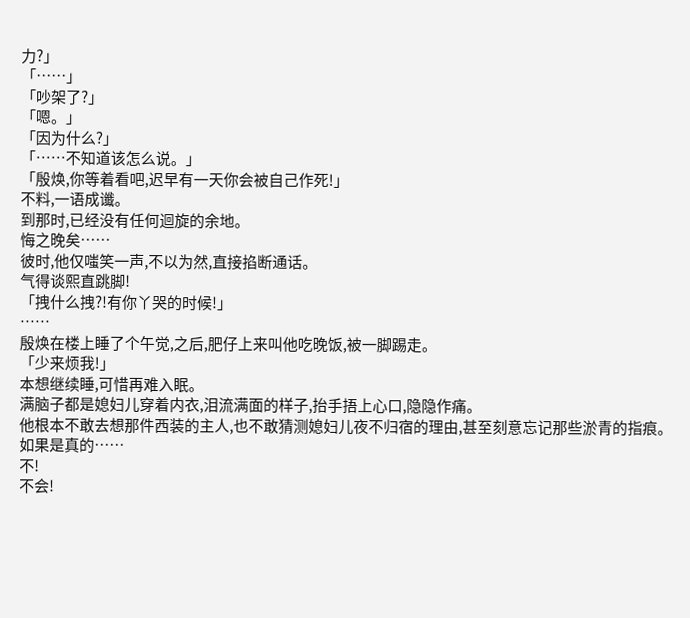力?」
「……」
「吵架了?」
「嗯。」
「因为什么?」
「……不知道该怎么说。」
「殷焕,你等着看吧,迟早有一天你会被自己作死!」
不料,一语成谶。
到那时,已经没有任何迴旋的余地。
悔之晚矣……
彼时,他仅嗤笑一声,不以为然,直接掐断通话。
气得谈熙直跳脚!
「拽什么拽?!有你丫哭的时候!」
……
殷焕在楼上睡了个午觉,之后,肥仔上来叫他吃晚饭,被一脚踢走。
「少来烦我!」
本想继续睡,可惜再难入眠。
满脑子都是媳妇儿穿着内衣,泪流满面的样子,抬手捂上心口,隐隐作痛。
他根本不敢去想那件西装的主人,也不敢猜测媳妇儿夜不归宿的理由,甚至刻意忘记那些淤青的指痕。
如果是真的……
不!
不会!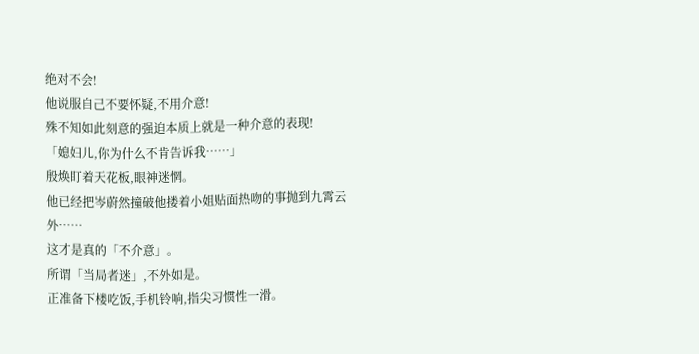绝对不会!
他说服自己不要怀疑,不用介意!
殊不知如此刻意的强迫本质上就是一种介意的表现!
「媳妇儿,你为什么不肯告诉我……」
殷焕盯着天花板,眼神迷惘。
他已经把岑蔚然撞破他搂着小姐贴面热吻的事抛到九霄云外……
这才是真的「不介意」。
所谓「当局者迷」,不外如是。
正准备下楼吃饭,手机铃响,指尖习惯性一滑。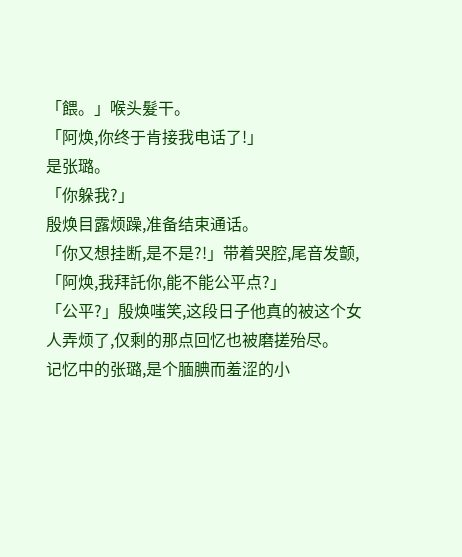「餵。」喉头髮干。
「阿焕,你终于肯接我电话了!」
是张璐。
「你躲我?」
殷焕目露烦躁,准备结束通话。
「你又想挂断,是不是?!」带着哭腔,尾音发颤,「阿焕,我拜託你,能不能公平点?」
「公平?」殷焕嗤笑,这段日子他真的被这个女人弄烦了,仅剩的那点回忆也被磨搓殆尽。
记忆中的张璐,是个腼腆而羞涩的小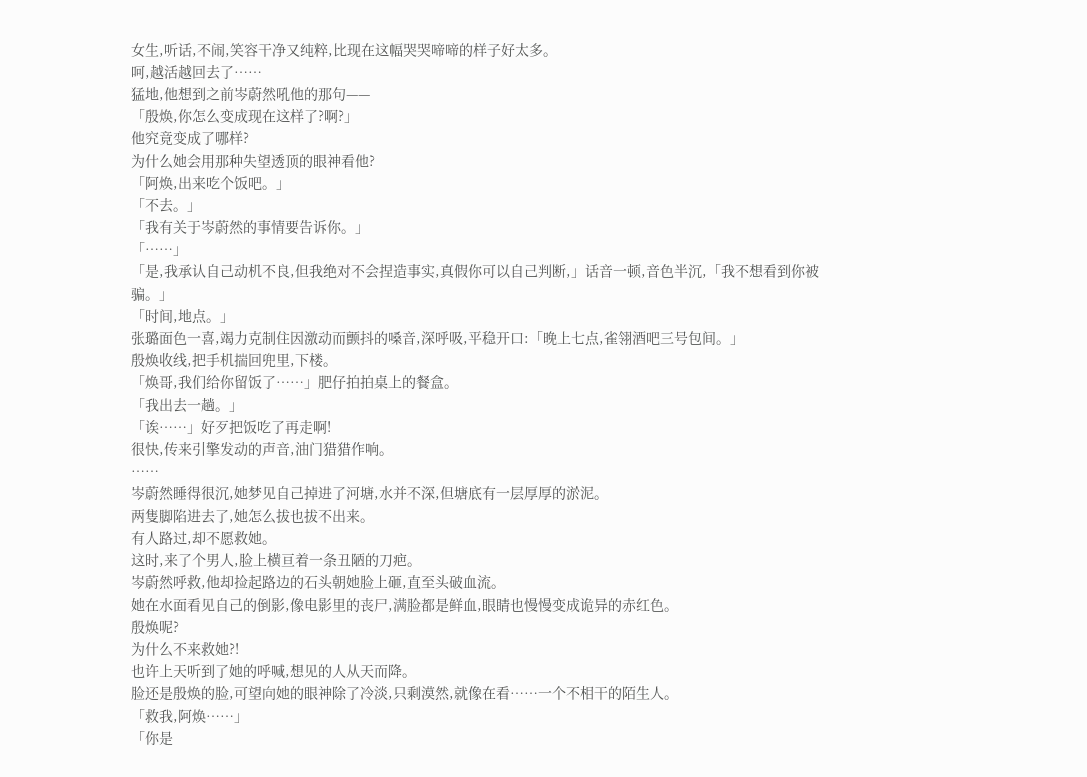女生,听话,不闹,笑容干净又纯粹,比现在这幅哭哭啼啼的样子好太多。
呵,越活越回去了……
猛地,他想到之前岑蔚然吼他的那句——
「殷焕,你怎么变成现在这样了?啊?」
他究竟变成了哪样?
为什么她会用那种失望透顶的眼神看他?
「阿焕,出来吃个饭吧。」
「不去。」
「我有关于岑蔚然的事情要告诉你。」
「……」
「是,我承认自己动机不良,但我绝对不会捏造事实,真假你可以自己判断,」话音一顿,音色半沉,「我不想看到你被骗。」
「时间,地点。」
张璐面色一喜,竭力克制住因激动而颤抖的嗓音,深呼吸,平稳开口:「晚上七点,雀翎酒吧三号包间。」
殷焕收线,把手机揣回兜里,下楼。
「焕哥,我们给你留饭了……」肥仔拍拍桌上的餐盒。
「我出去一趟。」
「诶……」好歹把饭吃了再走啊!
很快,传来引擎发动的声音,油门猎猎作响。
……
岑蔚然睡得很沉,她梦见自己掉进了河塘,水并不深,但塘底有一层厚厚的淤泥。
两隻脚陷进去了,她怎么拔也拔不出来。
有人路过,却不愿救她。
这时,来了个男人,脸上横亘着一条丑陋的刀疤。
岑蔚然呼救,他却捡起路边的石头朝她脸上砸,直至头破血流。
她在水面看见自己的倒影,像电影里的丧尸,满脸都是鲜血,眼睛也慢慢变成诡异的赤红色。
殷焕呢?
为什么不来救她?!
也许上天听到了她的呼喊,想见的人从天而降。
脸还是殷焕的脸,可望向她的眼神除了冷淡,只剩漠然,就像在看……一个不相干的陌生人。
「救我,阿焕……」
「你是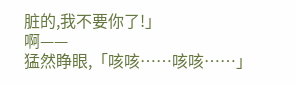脏的,我不要你了!」
啊——
猛然睁眼,「咳咳……咳咳……」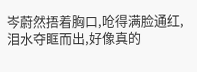岑蔚然捂着胸口,呛得满脸通红,泪水夺眶而出,好像真的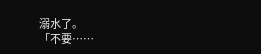溺水了。
「不要……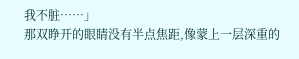我不脏……」
那双睁开的眼睛没有半点焦距,像蒙上一层深重的